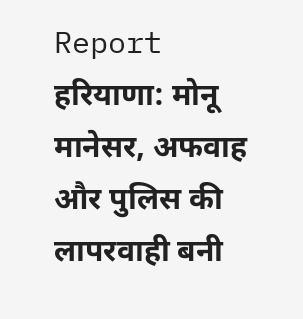Report
हरियाणा: मोनू मानेसर, अफवाह और पुलिस की लापरवाही बनी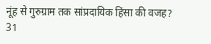नूंह से गुरुग्राम तक सांप्रदायिक हिंसा की वजह?
31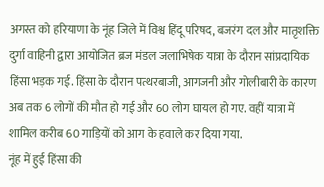अगस्त को हरियाणा के नूंह जिले में विश्व हिंदू परिषद, बजरंग दल और मातृशक्ति दुर्गा वाहिनी द्वारा आयोजित ब्रज मंडल जलाभिषेक यात्रा के दौरान सांप्रदायिक हिंसा भड़क गई. हिंसा के दौरान पत्थरबाजी, आगजनी और गोलीबारी के कारण अब तक 6 लोगों की मौत हो गई और 60 लोग घायल हो गए. वहीं यात्रा में शामिल करीब 60 गाड़ियों को आग के हवाले कर दिया गया.
नूंह में हुई हिंसा की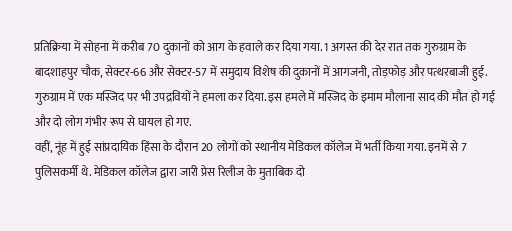प्रतिक्रिया में सोहना में करीब 70 दुकानों को आग के हवाले कर दिया गया. 1 अगस्त की देर रात तक गुरुग्राम के बादशाहपुर चौक, सेक्टर-66 और सेक्टर-57 में समुदाय विशेष की दुकानों में आगजनी, तोड़फोड़ और पत्थरबाजी हुई. गुरुग्राम में एक मस्जिद पर भी उपद्रवियों ने हमला कर दिया. इस हमले में मस्जिद के इमाम मौलाना साद की मौत हो गई और दो लोग गंभीर रूप से घायल हो गए.
वहीं, नूंह में हुई सांप्रदायिक हिंसा के दौरान 20 लोगों को स्थानीय मेडिकल कॉलेज में भर्ती किया गया. इनमें से 7 पुलिसकर्मी थे. मेडिकल कॉलेज द्वारा जारी प्रेस रिलीज के मुताबिक दो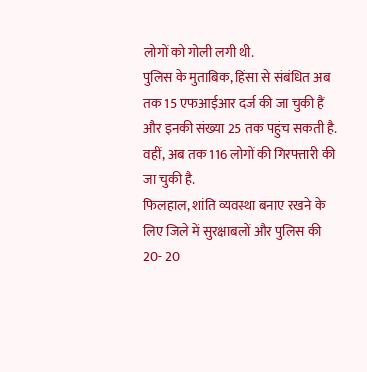लोगों को गोली लगी थी.
पुलिस के मुताबिक, हिंसा से संबंधित अब तक 15 एफआईआर दर्ज की जा चुकी हैं और इनकी संख्या 25 तक पहुंच सकती है. वहीं, अब तक 116 लोगों की गिरफ्तारी की जा चुकी है.
फिलहाल, शांति व्यवस्था बनाए रखने के लिए जिले में सुरक्षाबलों और पुलिस की 20- 20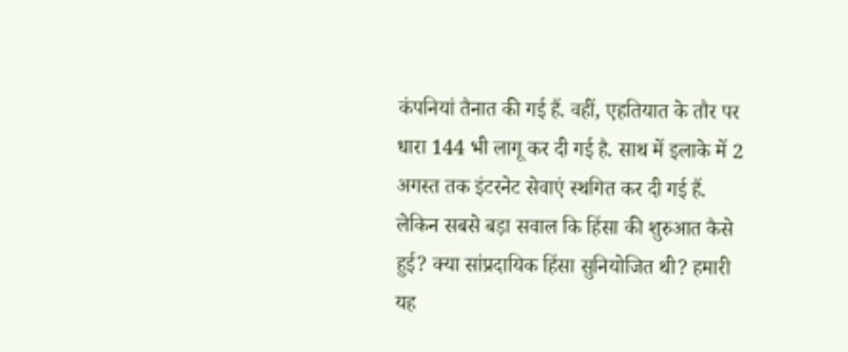कंपनियां तैनात की गई हैं. वहीं, एहतियात के तौर पर धारा 144 भी लागू कर दी गई है. साथ में इलाके में 2 अगस्त तक इंटरनेट सेवाएं स्थगित कर दी गई हैं.
लेकिन सबसे बड़ा सवाल कि हिंसा की शुरुआत कैसे हुई? क्या सांप्रदायिक हिंसा सुनियोजित थी? हमारी यह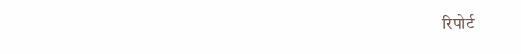रिपोर्ट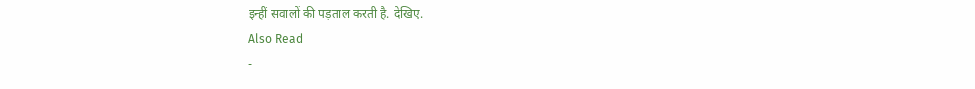इन्हीं सवालों की पड़ताल करती है. देखिए.
Also Read
-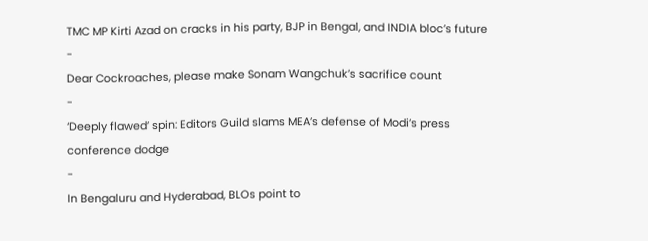TMC MP Kirti Azad on cracks in his party, BJP in Bengal, and INDIA bloc’s future
-
Dear Cockroaches, please make Sonam Wangchuk’s sacrifice count
-
‘Deeply flawed’ spin: Editors Guild slams MEA’s defense of Modi’s press conference dodge
-
In Bengaluru and Hyderabad, BLOs point to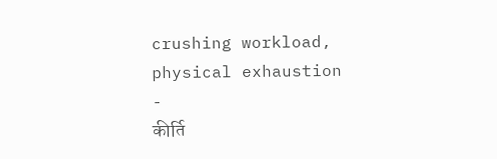crushing workload, physical exhaustion
-
कीर्ति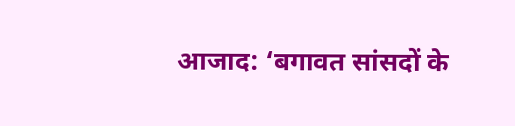आजाद: ‘बगावत सांसदों के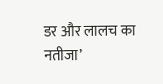डर और लालच का नतीजा’